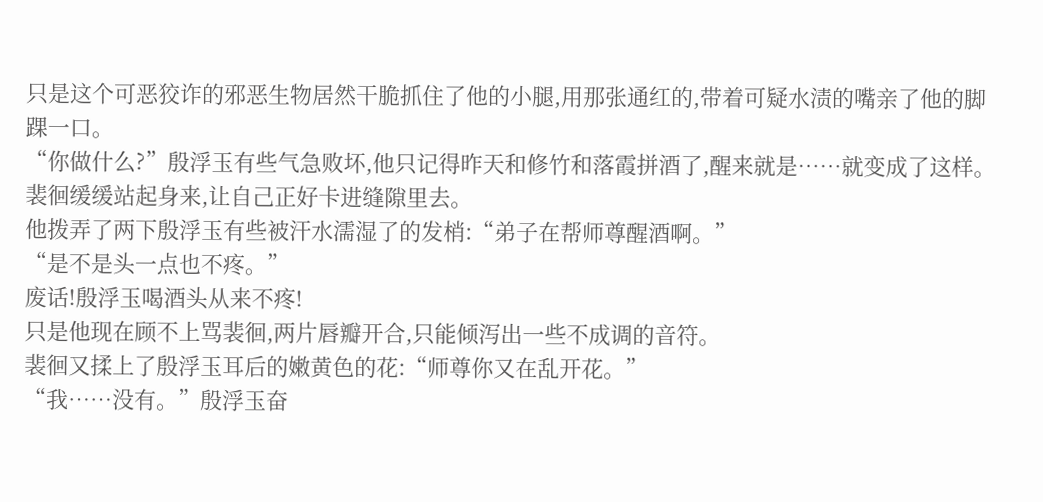只是这个可恶狡诈的邪恶生物居然干脆抓住了他的小腿,用那张通红的,带着可疑水渍的嘴亲了他的脚踝一口。
“你做什么?”殷浮玉有些气急败坏,他只记得昨天和修竹和落霞拼酒了,醒来就是……就变成了这样。
裴徊缓缓站起身来,让自己正好卡进缝隙里去。
他拨弄了两下殷浮玉有些被汗水濡湿了的发梢:“弟子在帮师尊醒酒啊。”
“是不是头一点也不疼。”
废话!殷浮玉喝酒头从来不疼!
只是他现在顾不上骂裴徊,两片唇瓣开合,只能倾泻出一些不成调的音符。
裴徊又揉上了殷浮玉耳后的嫩黄色的花:“师尊你又在乱开花。”
“我……没有。”殷浮玉奋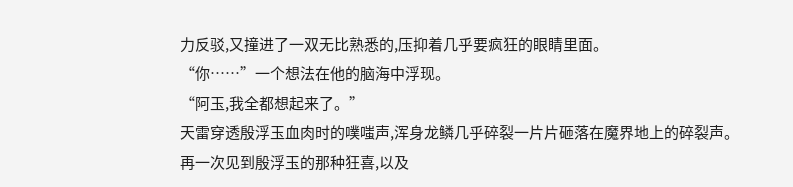力反驳,又撞进了一双无比熟悉的,压抑着几乎要疯狂的眼睛里面。
“你……”一个想法在他的脑海中浮现。
“阿玉,我全都想起来了。”
天雷穿透殷浮玉血肉时的噗嗤声,浑身龙鳞几乎碎裂一片片砸落在魔界地上的碎裂声。
再一次见到殷浮玉的那种狂喜,以及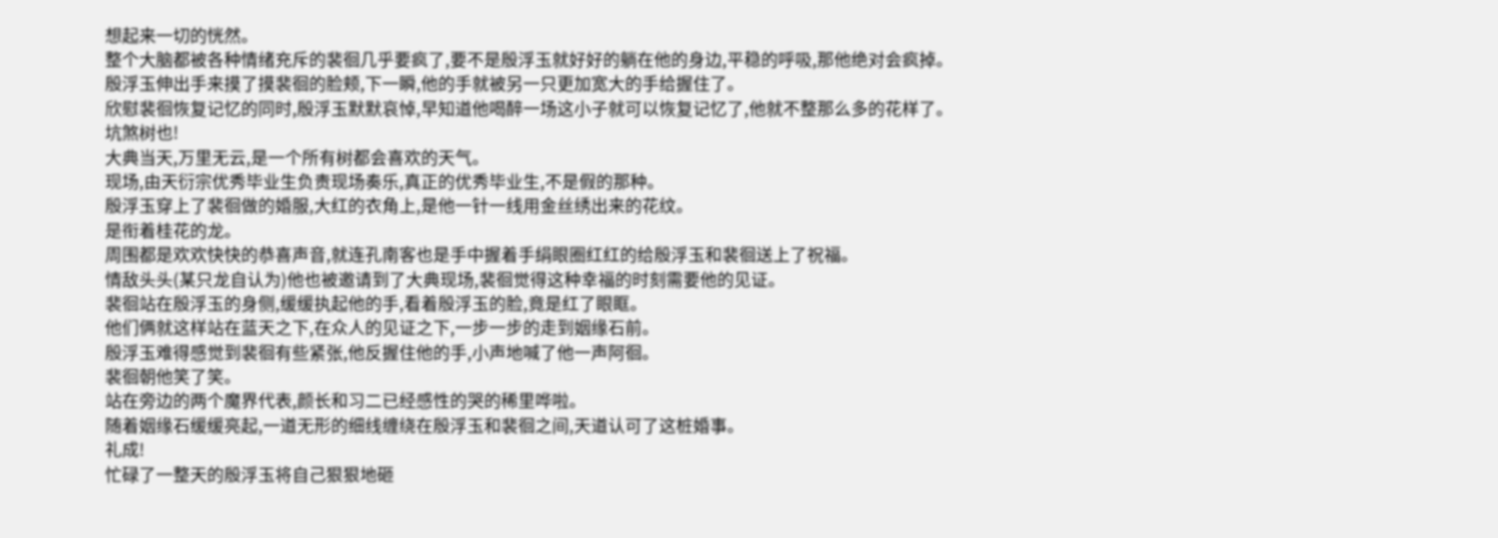想起来一切的恍然。
整个大脑都被各种情绪充斥的裴徊几乎要疯了,要不是殷浮玉就好好的躺在他的身边,平稳的呼吸,那他绝对会疯掉。
殷浮玉伸出手来摸了摸裴徊的脸颊,下一瞬,他的手就被另一只更加宽大的手给握住了。
欣慰裴徊恢复记忆的同时,殷浮玉默默哀悼,早知道他喝醉一场这小子就可以恢复记忆了,他就不整那么多的花样了。
坑煞树也!
大典当天,万里无云,是一个所有树都会喜欢的天气。
现场,由天衍宗优秀毕业生负责现场奏乐,真正的优秀毕业生,不是假的那种。
殷浮玉穿上了裴徊做的婚服,大红的衣角上,是他一针一线用金丝绣出来的花纹。
是衔着桂花的龙。
周围都是欢欢快快的恭喜声音,就连孔南客也是手中握着手绢眼圈红红的给殷浮玉和裴徊送上了祝福。
情敌头头(某只龙自认为)他也被邀请到了大典现场,裴徊觉得这种幸福的时刻需要他的见证。
裴徊站在殷浮玉的身侧,缓缓执起他的手,看着殷浮玉的脸,竟是红了眼眶。
他们俩就这样站在蓝天之下,在众人的见证之下,一步一步的走到姻缘石前。
殷浮玉难得感觉到裴徊有些紧张,他反握住他的手,小声地喊了他一声阿徊。
裴徊朝他笑了笑。
站在旁边的两个魔界代表,颜长和习二已经感性的哭的稀里哗啦。
随着姻缘石缓缓亮起,一道无形的细线缠绕在殷浮玉和裴徊之间,天道认可了这桩婚事。
礼成!
忙碌了一整天的殷浮玉将自己狠狠地砸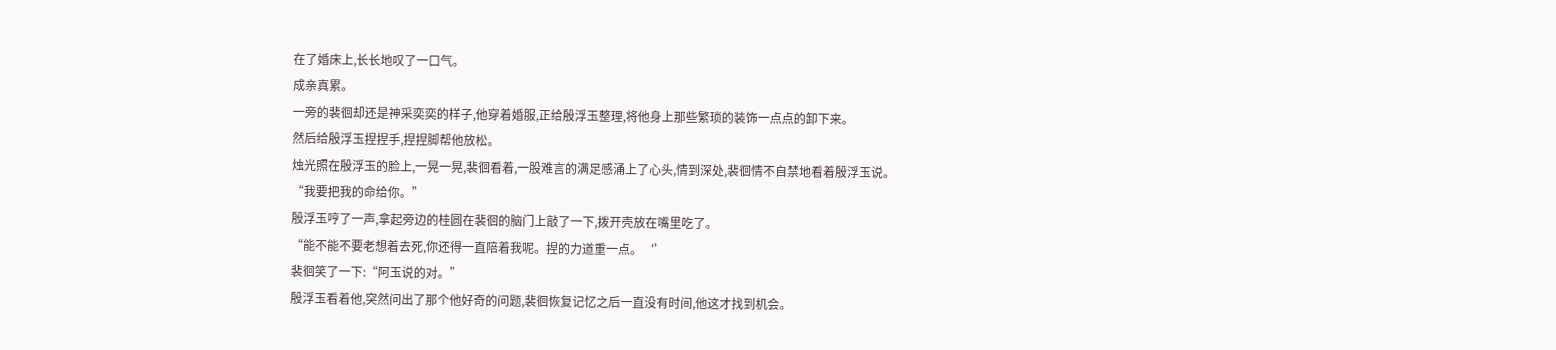在了婚床上,长长地叹了一口气。
成亲真累。
一旁的裴徊却还是神采奕奕的样子,他穿着婚服,正给殷浮玉整理,将他身上那些繁琐的装饰一点点的卸下来。
然后给殷浮玉捏捏手,捏捏脚帮他放松。
烛光照在殷浮玉的脸上,一晃一晃,裴徊看着,一股难言的满足感涌上了心头,情到深处,裴徊情不自禁地看着殷浮玉说。
“我要把我的命给你。”
殷浮玉哼了一声,拿起旁边的桂圆在裴徊的脑门上敲了一下,拨开壳放在嘴里吃了。
“能不能不要老想着去死,你还得一直陪着我呢。捏的力道重一点。‘’
裴徊笑了一下:“阿玉说的对。”
殷浮玉看着他,突然问出了那个他好奇的问题,裴徊恢复记忆之后一直没有时间,他这才找到机会。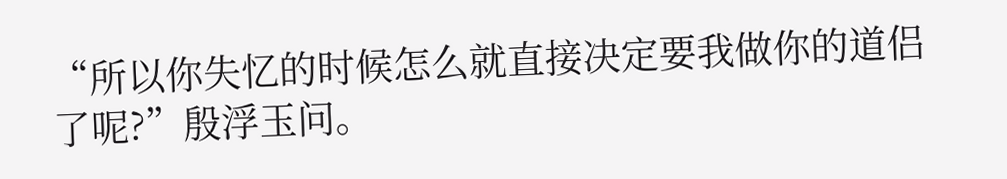“所以你失忆的时候怎么就直接决定要我做你的道侣了呢?”殷浮玉问。